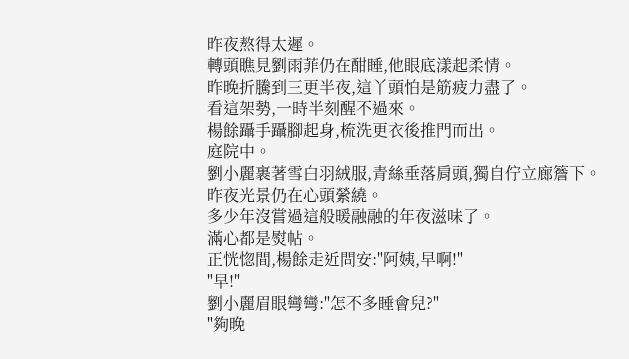昨夜熬得太遲。
轉頭瞧見劉雨菲仍在酣睡,他眼底漾起柔情。
昨晚折騰到三更半夜,這丫頭怕是筋疲力盡了。
看這架勢,一時半刻醒不過來。
楊餘躡手躡腳起身,梳洗更衣後推門而出。
庭院中。
劉小麗裹著雪白羽絨服,青絲垂落肩頭,獨自佇立廊簷下。
昨夜光景仍在心頭縈繞。
多少年沒嘗過這般暖融融的年夜滋味了。
滿心都是熨帖。
正恍惚間,楊餘走近問安:"阿姨,早啊!"
"早!"
劉小麗眉眼彎彎:"怎不多睡會兒?"
"夠晚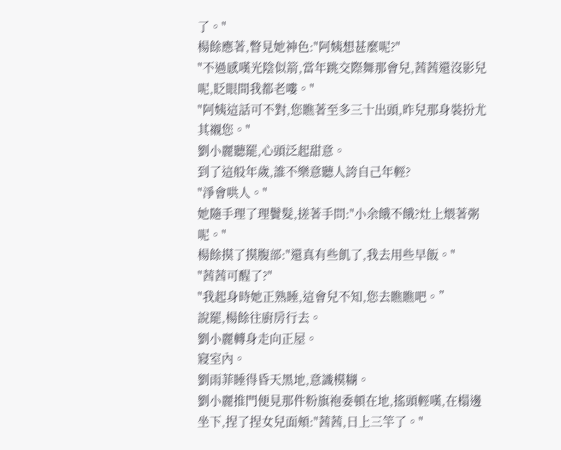了。"
楊餘應著,瞥見她神色:"阿姨想甚麼呢?"
"不過感嘆光陰似箭,當年跳交際舞那會兒,茜茜還沒影兒呢,眨眼間我都老嘍。"
"阿姨這話可不對,您瞧著至多三十出頭,昨兒那身裝扮尤其襯您。"
劉小麗聽罷,心頭泛起甜意。
到了這般年歲,誰不樂意聽人誇自己年輕?
"淨會哄人。"
她隨手理了理鬢髮,搓著手問:"小余餓不餓?灶上煨著粥呢。"
楊餘摸了摸腹部:"還真有些飢了,我去用些早飯。"
"茜茜可醒了?"
"我起身時她正熟睡,這會兒不知,您去瞧瞧吧。”
說罷,楊餘往廚房行去。
劉小麗轉身走向正屋。
寢室內。
劉雨菲睡得昏天黑地,意識模糊。
劉小麗推門便見那件粉旗袍委頓在地,搖頭輕嘆,在榻邊坐下,捏了捏女兒面頰:"茜茜,日上三竿了。"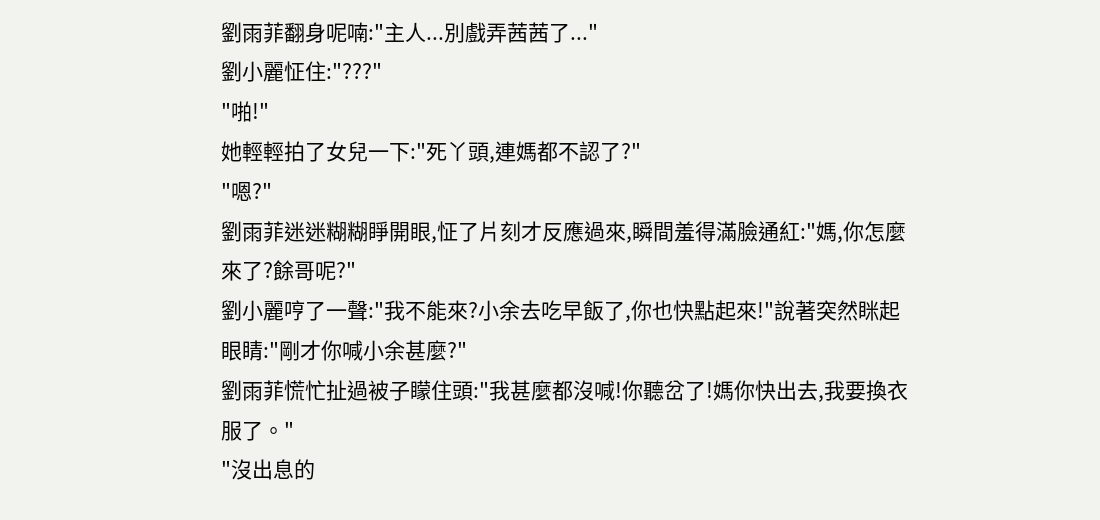劉雨菲翻身呢喃:"主人...別戲弄茜茜了..."
劉小麗怔住:"???"
"啪!"
她輕輕拍了女兒一下:"死丫頭,連媽都不認了?"
"嗯?"
劉雨菲迷迷糊糊睜開眼,怔了片刻才反應過來,瞬間羞得滿臉通紅:"媽,你怎麼來了?餘哥呢?"
劉小麗哼了一聲:"我不能來?小余去吃早飯了,你也快點起來!"說著突然眯起眼睛:"剛才你喊小余甚麼?"
劉雨菲慌忙扯過被子矇住頭:"我甚麼都沒喊!你聽岔了!媽你快出去,我要換衣服了。"
"沒出息的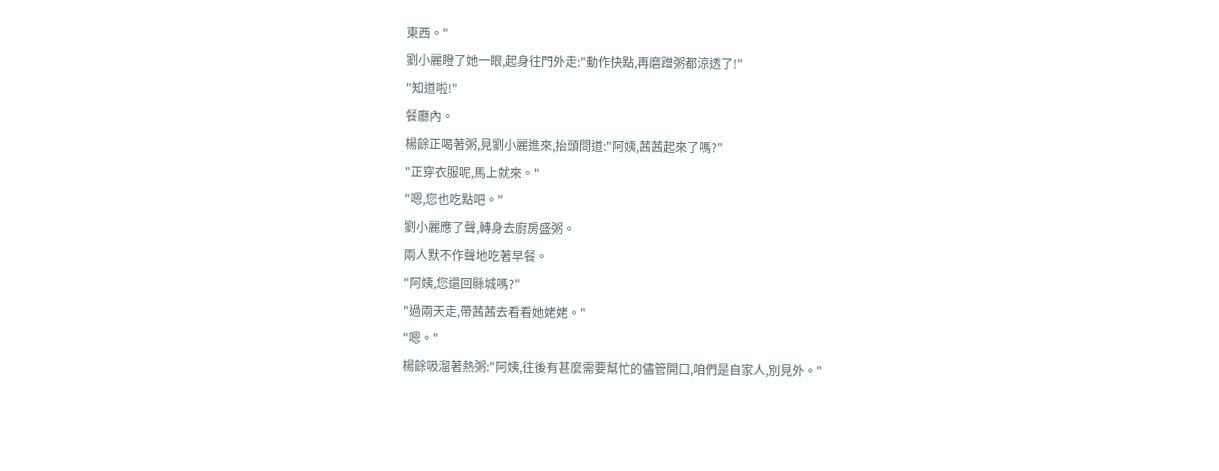東西。"
劉小麗瞪了她一眼,起身往門外走:"動作快點,再磨蹭粥都涼透了!"
"知道啦!"
餐廳內。
楊餘正喝著粥,見劉小麗進來,抬頭問道:"阿姨,茜茜起來了嗎?"
"正穿衣服呢,馬上就來。"
"嗯,您也吃點吧。"
劉小麗應了聲,轉身去廚房盛粥。
兩人默不作聲地吃著早餐。
"阿姨,您還回縣城嗎?"
"過兩天走,帶茜茜去看看她姥姥。"
"嗯。"
楊餘吸溜著熱粥:"阿姨,往後有甚麼需要幫忙的儘管開口,咱們是自家人,別見外。"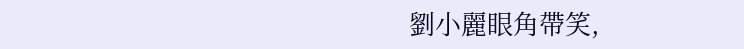劉小麗眼角帶笑,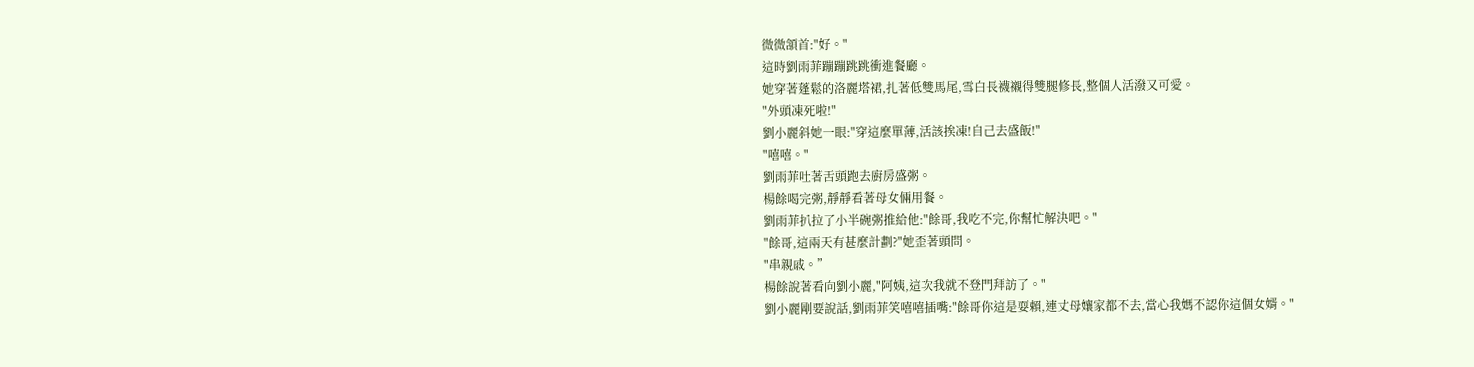微微頷首:"好。"
這時劉雨菲蹦蹦跳跳衝進餐廳。
她穿著蓬鬆的洛麗塔裙,扎著低雙馬尾,雪白長襪襯得雙腿修長,整個人活潑又可愛。
"外頭凍死啦!"
劉小麗斜她一眼:"穿這麼單薄,活該挨凍!自己去盛飯!"
"嘻嘻。"
劉雨菲吐著舌頭跑去廚房盛粥。
楊餘喝完粥,靜靜看著母女倆用餐。
劉雨菲扒拉了小半碗粥推給他:"餘哥,我吃不完,你幫忙解決吧。"
"餘哥,這兩天有甚麼計劃?"她歪著頭問。
"串親戚。”
楊餘說著看向劉小麗,"阿姨,這次我就不登門拜訪了。"
劉小麗剛要說話,劉雨菲笑嘻嘻插嘴:"餘哥你這是耍賴,連丈母孃家都不去,當心我媽不認你這個女婿。"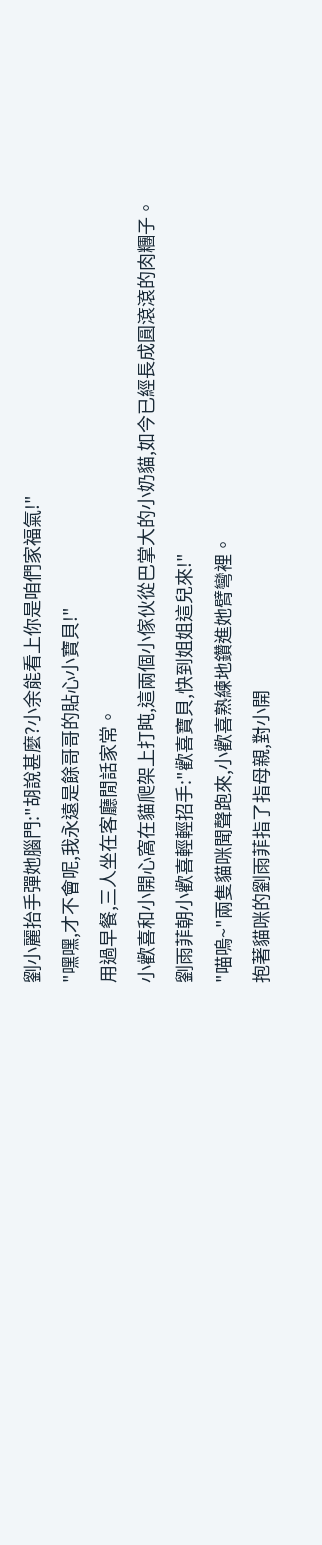劉小麗抬手彈她腦門:"胡說甚麼?小余能看上你是咱們家福氣!"
"嘿嘿,才不會呢,我永遠是餘哥哥的貼心小寶貝!"
用過早餐,三人坐在客廳閒話家常。
小歡喜和小開心窩在貓爬架上打盹,這兩個小傢伙從巴掌大的小奶貓,如今已經長成圓滾滾的肉糰子。
劉雨菲朝小歡喜輕輕招手:"歡喜寶貝,快到姐姐這兒來!"
"喵嗚~"兩隻貓咪聞聲跑來,小歡喜熟練地鑽進她臂彎裡。
抱著貓咪的劉雨菲指了指母親,對小開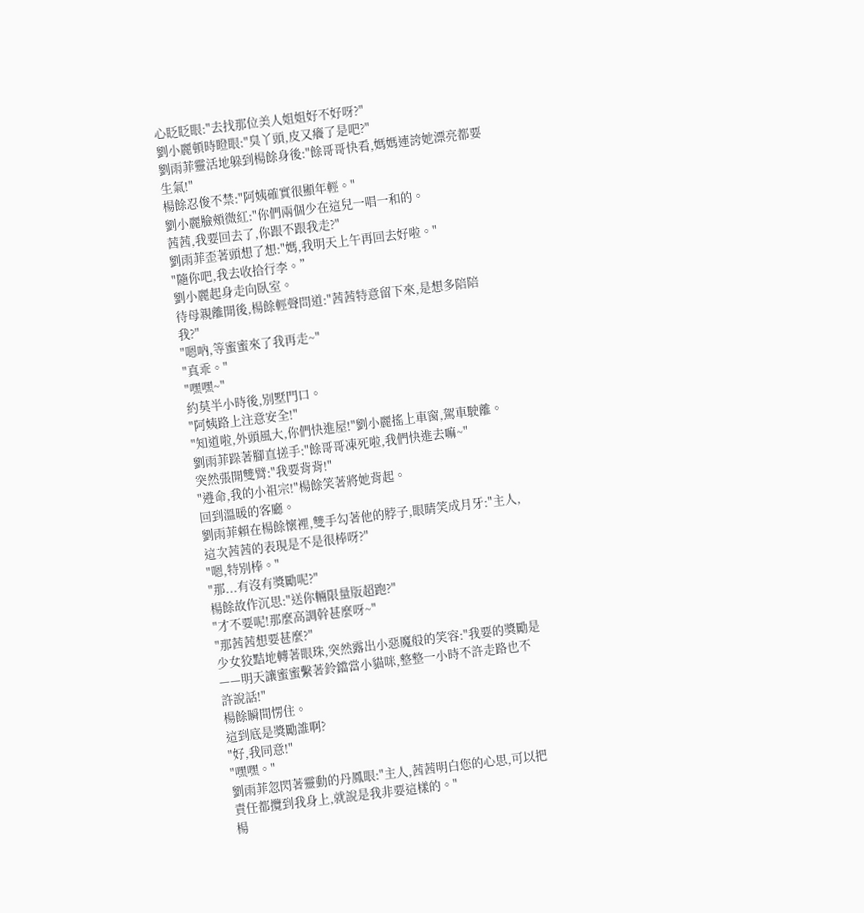心眨眨眼:"去找那位美人姐姐好不好呀?"
劉小麗頓時瞪眼:"臭丫頭,皮又癢了是吧?"
劉雨菲靈活地躲到楊餘身後:"餘哥哥快看,媽媽連誇她漂亮都要生氣!"
楊餘忍俊不禁:"阿姨確實很顯年輕。"
劉小麗臉頰微紅:"你們兩個少在這兒一唱一和的。
茜茜,我要回去了,你跟不跟我走?"
劉雨菲歪著頭想了想:"媽,我明天上午再回去好啦。"
"隨你吧,我去收拾行李。”
劉小麗起身走向臥室。
待母親離開後,楊餘輕聲問道:"茜茜特意留下來,是想多陪陪我?"
"嗯吶,等蜜蜜來了我再走~"
"真乖。"
"嘿嘿~"
約莫半小時後,別墅門口。
"阿姨路上注意安全!"
"知道啦,外頭風大,你們快進屋!"劉小麗搖上車窗,駕車駛離。
劉雨菲跺著腳直搓手:"餘哥哥凍死啦,我們快進去嘛~"
突然張開雙臂:"我要背背!"
"遵命,我的小祖宗!"楊餘笑著將她背起。
回到溫暖的客廳。
劉雨菲賴在楊餘懷裡,雙手勾著他的脖子,眼睛笑成月牙:"主人,這次茜茜的表現是不是很棒呀?"
"嗯,特別棒。"
"那...有沒有獎勵呢?"
楊餘故作沉思:"送你輛限量版超跑?"
"才不要呢!那麼高調幹甚麼呀~"
"那茜茜想要甚麼?"
少女狡黠地轉著眼珠,突然露出小惡魔般的笑容:"我要的獎勵是——明天讓蜜蜜繫著鈴鐺當小貓咪,整整一小時不許走路也不許說話!"
楊餘瞬間愣住。
這到底是獎勵誰啊?
"好,我同意!"
"嘿嘿。"
劉雨菲忽閃著靈動的丹鳳眼:"主人,茜茜明白您的心思,可以把責任都攬到我身上,就說是我非要這樣的。"
楊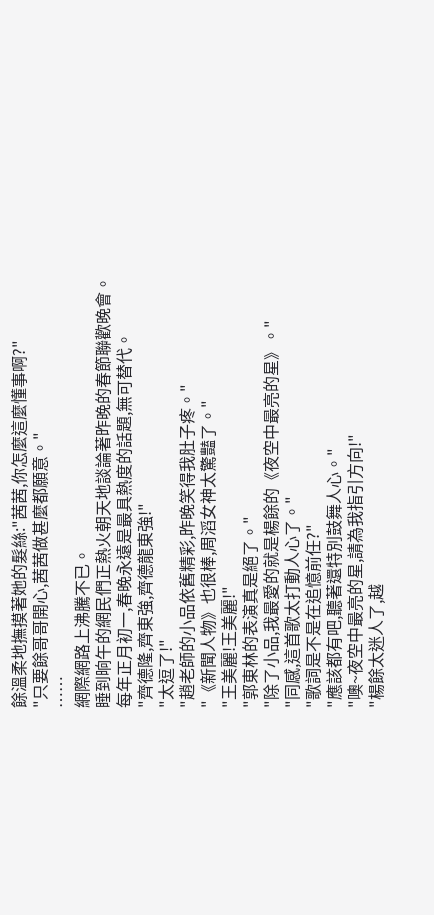餘溫柔地撫摸著她的髮絲:"茜茜,你怎麼這麼懂事啊?"
"只要餘哥哥開心,茜茜做甚麼都願意。"
……
網際網路上沸騰不已。
睡到晌午的網民們正熱火朝天地談論著昨晚的春節聯歡晚會。
每年正月初一,春晚永遠是最具熱度的話題,無可替代。
"齊德隆,齊東強,齊德龍東強!"
"太逗了!"
"趙老師的小品依舊精彩,昨晚笑得我肚子疼。"
"《新聞人物》也很棒,周滔女神太驚豔了。"
"王美麗!王美麗!"
"郭東林的表演真是絕了。"
"除了小品,我最愛的就是楊餘的《夜空中最亮的星》。"
"同感,這首歌太打動人心了。"
"歌詞是不是在追憶前任?"
"應該都有吧,聽著還特別鼓舞人心。"
"噢~夜空中最亮的星,請為我指引方向!"
"楊餘太迷人了,越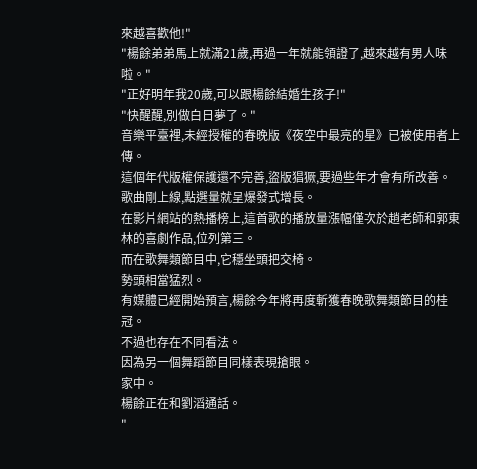來越喜歡他!"
"楊餘弟弟馬上就滿21歲,再過一年就能領證了,越來越有男人味啦。"
"正好明年我20歲,可以跟楊餘結婚生孩子!"
"快醒醒,別做白日夢了。"
音樂平臺裡,未經授權的春晚版《夜空中最亮的星》已被使用者上傳。
這個年代版權保護還不完善,盜版猖獗,要過些年才會有所改善。
歌曲剛上線,點選量就呈爆發式增長。
在影片網站的熱播榜上,這首歌的播放量漲幅僅次於趙老師和郭東林的喜劇作品,位列第三。
而在歌舞類節目中,它穩坐頭把交椅。
勢頭相當猛烈。
有媒體已經開始預言,楊餘今年將再度斬獲春晚歌舞類節目的桂冠。
不過也存在不同看法。
因為另一個舞蹈節目同樣表現搶眼。
家中。
楊餘正在和劉滔通話。
"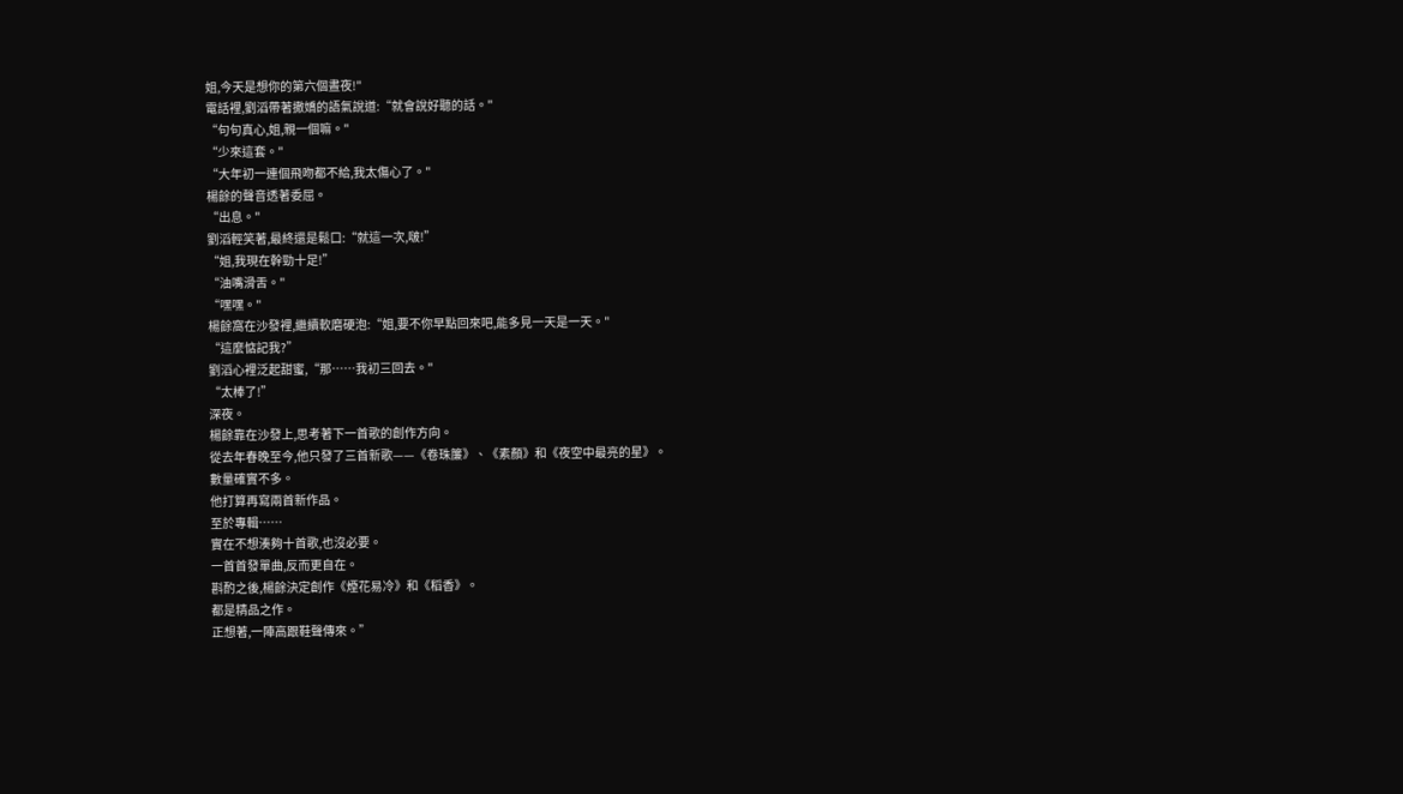姐,今天是想你的第六個晝夜!"
電話裡,劉滔帶著撒嬌的語氣說道:“就會說好聽的話。"
“句句真心,姐,親一個嘛。"
“少來這套。"
“大年初一連個飛吻都不給,我太傷心了。"
楊餘的聲音透著委屈。
“出息。"
劉滔輕笑著,最終還是鬆口:“就這一次,啵!”
“姐,我現在幹勁十足!”
“油嘴滑舌。"
“嘿嘿。"
楊餘窩在沙發裡,繼續軟磨硬泡:“姐,要不你早點回來吧,能多見一天是一天。"
“這麼惦記我?”
劉滔心裡泛起甜蜜,“那……我初三回去。"
“太棒了!”
深夜。
楊餘靠在沙發上,思考著下一首歌的創作方向。
從去年春晚至今,他只發了三首新歌——《卷珠簾》、《素顏》和《夜空中最亮的星》。
數量確實不多。
他打算再寫兩首新作品。
至於專輯……
實在不想湊夠十首歌,也沒必要。
一首首發單曲,反而更自在。
斟酌之後,楊餘決定創作《煙花易冷》和《稻香》。
都是精品之作。
正想著,一陣高跟鞋聲傳來。”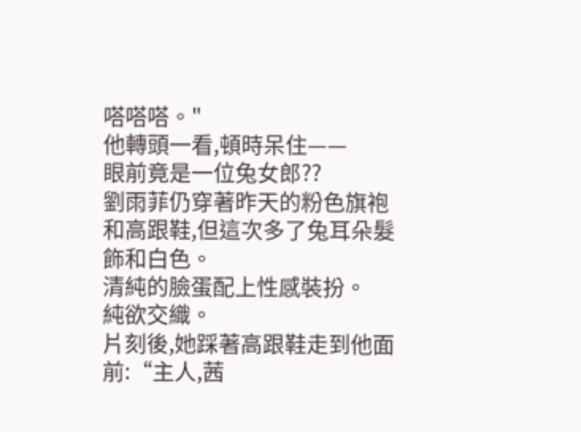嗒嗒嗒。"
他轉頭一看,頓時呆住——
眼前竟是一位兔女郎??
劉雨菲仍穿著昨天的粉色旗袍和高跟鞋,但這次多了兔耳朵髮飾和白色。
清純的臉蛋配上性感裝扮。
純欲交織。
片刻後,她踩著高跟鞋走到他面前:“主人,茜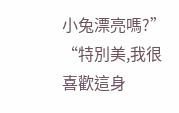小兔漂亮嗎?”
“特別美,我很喜歡這身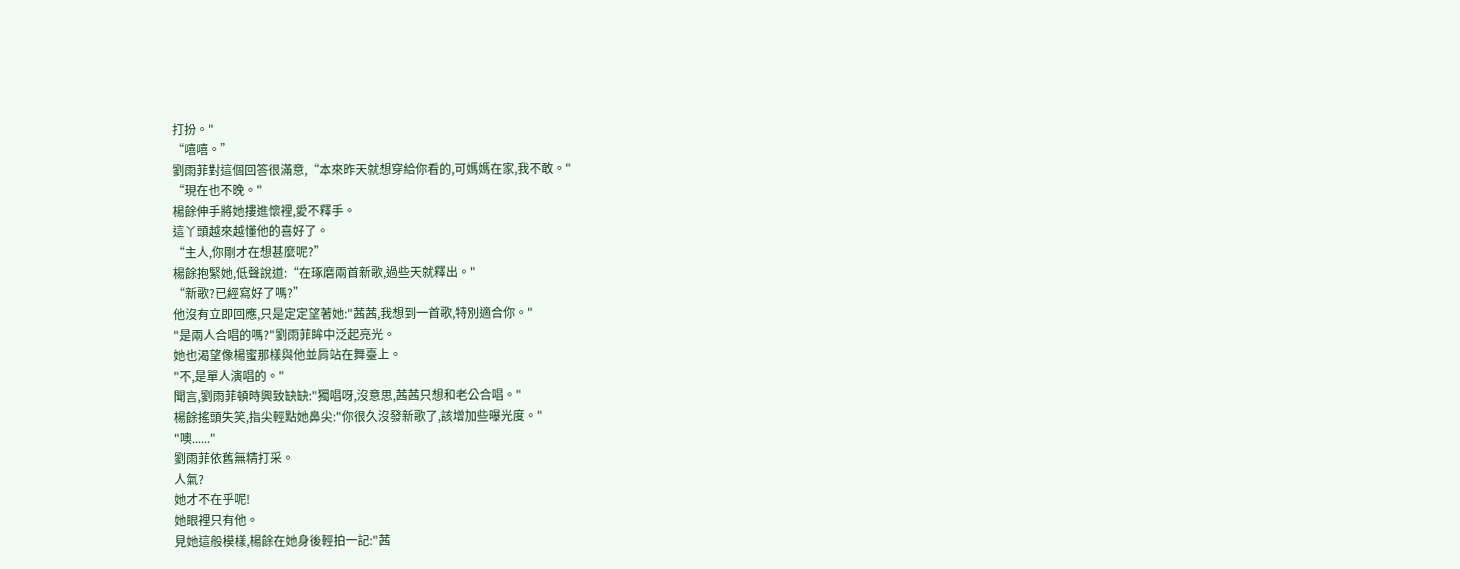打扮。"
“嘻嘻。”
劉雨菲對這個回答很滿意,“本來昨天就想穿給你看的,可媽媽在家,我不敢。"
“現在也不晚。"
楊餘伸手將她摟進懷裡,愛不釋手。
這丫頭越來越懂他的喜好了。
“主人,你剛才在想甚麼呢?”
楊餘抱緊她,低聲說道:“在琢磨兩首新歌,過些天就釋出。"
“新歌?已經寫好了嗎?”
他沒有立即回應,只是定定望著她:"茜茜,我想到一首歌,特別適合你。"
"是兩人合唱的嗎?"劉雨菲眸中泛起亮光。
她也渴望像楊蜜那樣與他並肩站在舞臺上。
"不,是單人演唱的。"
聞言,劉雨菲頓時興致缺缺:"獨唱呀,沒意思,茜茜只想和老公合唱。"
楊餘搖頭失笑,指尖輕點她鼻尖:"你很久沒發新歌了,該增加些曝光度。"
"噢......"
劉雨菲依舊無精打采。
人氣?
她才不在乎呢!
她眼裡只有他。
見她這般模樣,楊餘在她身後輕拍一記:"茜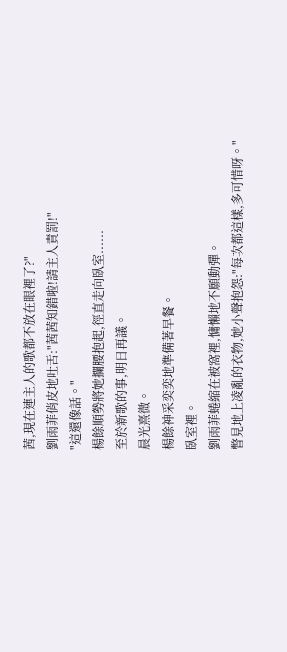茜,現在連主人的歌都不放在眼裡了?"
劉雨菲俏皮地吐舌:"茜茜知錯啦!請主人責罰!"
"這還像話。"
楊餘順勢將她攔腰抱起,徑直走向臥室......
至於新歌的事,明日再議。
晨光熹微。
楊餘神采奕奕地準備著早餐。
臥室裡。
劉雨菲蜷縮在被窩裡,慵懶地不願動彈。
瞥見地上凌亂的衣物,她小聲抱怨:"每次都這樣,多可惜呀。"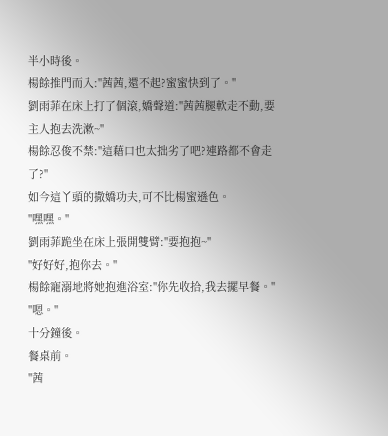半小時後。
楊餘推門而入:"茜茜,還不起?蜜蜜快到了。"
劉雨菲在床上打了個滾,嬌聲道:"茜茜腿軟走不動,要主人抱去洗漱~"
楊餘忍俊不禁:"這藉口也太拙劣了吧?連路都不會走了?"
如今這丫頭的撒嬌功夫,可不比楊蜜遜色。
"嘿嘿。"
劉雨菲跪坐在床上張開雙臂:"要抱抱~"
"好好好,抱你去。"
楊餘寵溺地將她抱進浴室:"你先收拾,我去擺早餐。"
"嗯。"
十分鐘後。
餐桌前。
"茜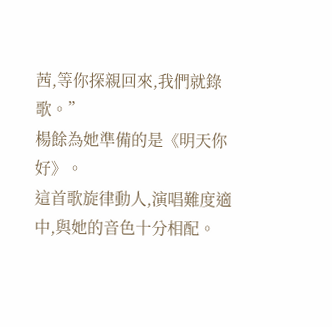茜,等你探親回來,我們就錄歌。”
楊餘為她準備的是《明天你好》。
這首歌旋律動人,演唱難度適中,與她的音色十分相配。